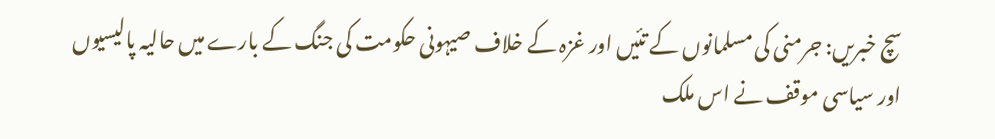سچ خبریں: جرمنی کی مسلمانوں کے تئیں اور غزہ کے خلاف صیہونی حکومت کی جنگ کے بارے میں حالیہ پالیسیوں اور سیاسی موقف نے اس ملک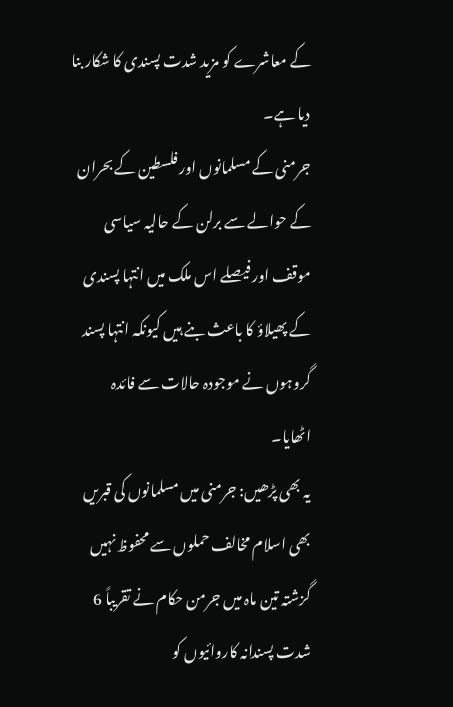کے معاشرے کو مزید شدت پسندی کا شکار بنا دیا ہے۔
جرمنی کے مسلمانوں اور فلسطین کے بحران کے حوالے سے برلن کے حالیہ سیاسی موقف اور فیصلے اس ملک میں انتہا پسندی کے پھیلاؤ کا باعث بنے ہیں کیونکہ انتہا پسند گروہوں نے موجودہ حالات سے فائدہ اٹھایا۔
یہ بھی پڑھیں: جرمنی میں مسلمانوں کی قبریں بھی اسلام مخالف حملوں سے محفوظ نہیں
گزشتہ تین ماہ میں جرمن حکام نے تقریباً 6 شدت پسندانہ کاروائیوں کو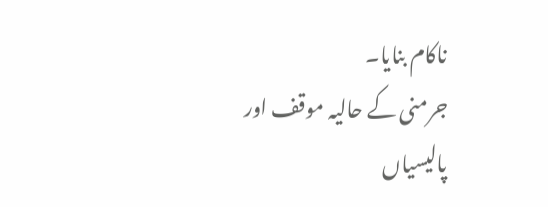ناکام بنایا۔
جرمنی کے حالیہ موقف اور پالیسیاں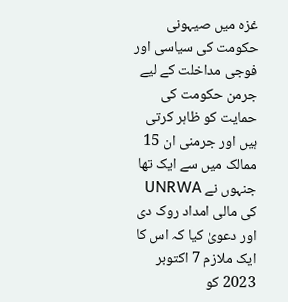غزہ میں صیہونی حکومت کی سیاسی اور فوجی مداخلت کے لیے جرمن حکومت کی حمایت کو ظاہر کرتی ہیں اور جرمنی ان 15 ممالک میں سے ایک تھا جنہوں نے UNRWA کی مالی امداد روک دی اور دعویٰ کیا کہ اس کا ایک ملازم 7 اکتوبر 2023 کو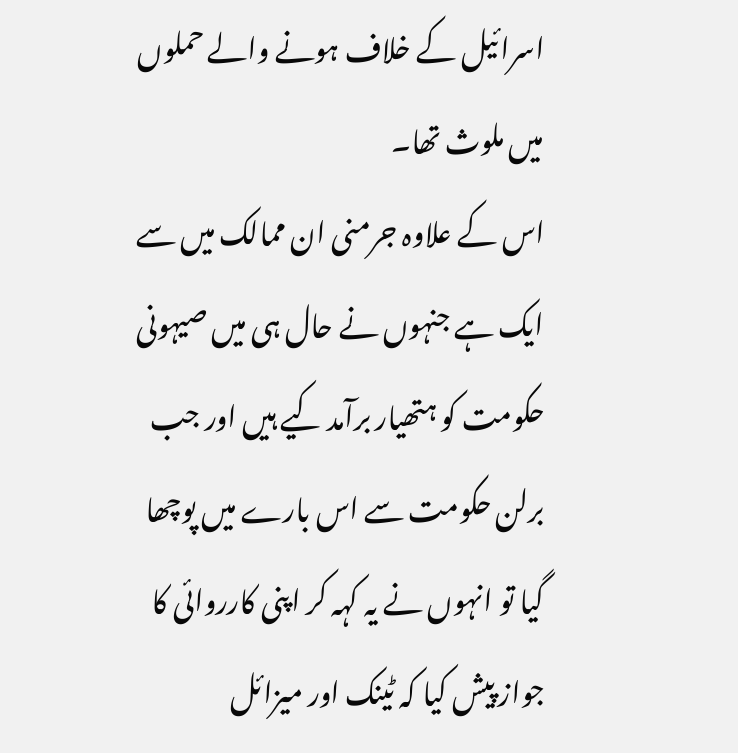اسرائیل کے خلاف ہونے والے حملوں میں ملوث تھا۔
اس کے علاوہ جرمنی ان ممالک میں سے ایک ہے جنہوں نے حال ہی میں صیہونی حکومت کو ہتھیار برآمد کیے ہیں اور جب برلن حکومت سے اس بارے میں پوچھا گیا تو انہوں نے یہ کہہ کر اپنی کارروائی کا جواز پیش کیا کہ ٹینک اور میزائل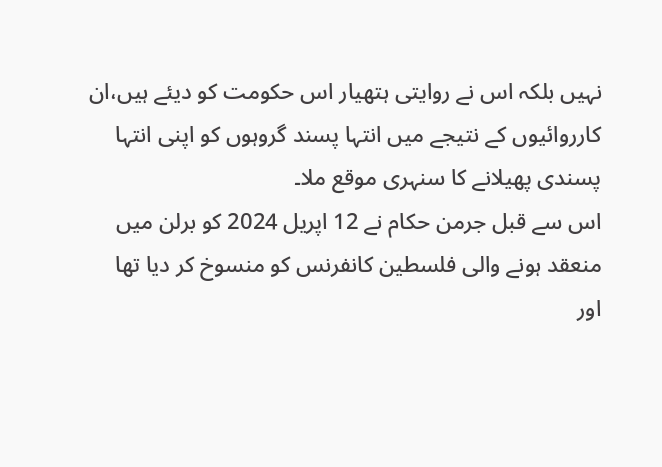نہیں بلکہ اس نے روایتی ہتھیار اس حکومت کو دیئے ہیں،ان کارروائیوں کے نتیجے میں انتہا پسند گروہوں کو اپنی انتہا پسندی پھیلانے کا سنہری موقع ملا۔
اس سے قبل جرمن حکام نے 12 اپریل 2024 کو برلن میں منعقد ہونے والی فلسطین کانفرنس کو منسوخ کر دیا تھا اور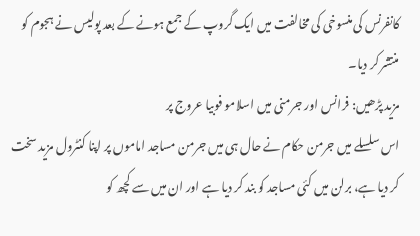کانفرنس کی منسوخی کی مخالفت میں ایک گروپ کے جمع ہونے کے بعد پولیس نے ہجوم کو منتشر کر دیا۔
مزید پڑھیں: فرانس اور جرمنی میں اسلامو فوبیا عروج پر
اس سلسلے میں جرمن حکام نے حال ہی میں جرمن مساجد اماموں پر اپنا کنٹرول مزید سخت کر دیا ہے، برلن میں کئی مساجد کو بند کر دیا ہے اور ان میں سے کچھ کو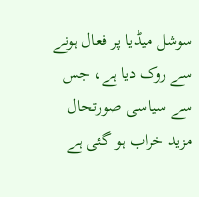سوشل میڈیا پر فعال ہونے سے روک دیا ہے، جس سے سیاسی صورتحال مزید خراب ہو گئی ہے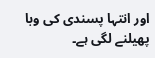اور انتہا پسندی کی وبا پھیلنے لگی ہے۔